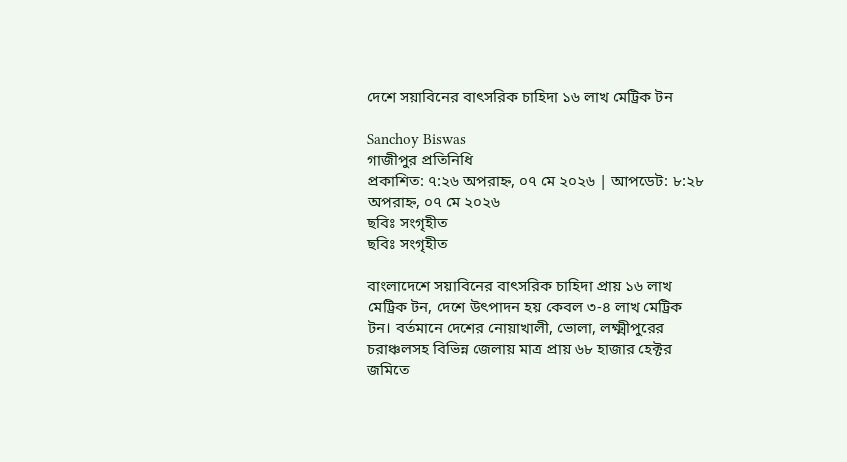দেশে সয়াবিনের বাৎসরিক চাহিদা ১৬ লাখ মেট্রিক টন

Sanchoy Biswas
গাজীপুর প্রতিনিধি
প্রকাশিত: ৭:২৬ অপরাহ্ন, ০৭ মে ২০২৬ | আপডেট: ৮:২৮ অপরাহ্ন, ০৭ মে ২০২৬
ছবিঃ সংগৃহীত
ছবিঃ সংগৃহীত

বাংলাদেশে সয়াবিনের বাৎসরিক চাহিদা প্রায় ১৬ লাখ মেট্রিক টন, দেশে উৎপাদন হয় কেবল ৩-৪ লাখ মেট্রিক টন। বর্তমানে দেশের নোয়াখালী, ভোলা, লক্ষ্মীপুরের চরাঞ্চলসহ বিভিন্ন জেলায় মাত্র প্রায় ৬৮ হাজার হেক্টর জমিতে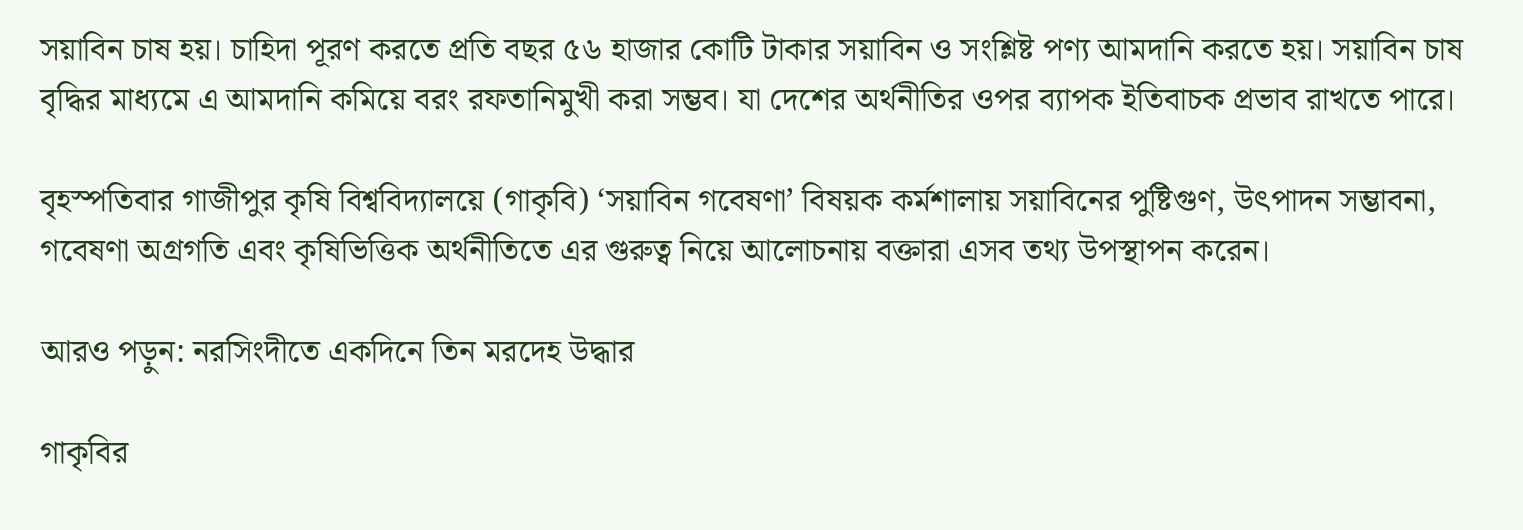সয়াবিন চাষ হয়। চাহিদা পূরণ করতে প্রতি বছর ৫৬ হাজার কোটি টাকার সয়াবিন ও সংশ্লিষ্ট পণ্য আমদানি করতে হয়। সয়াবিন চাষ বৃদ্ধির মাধ্যমে এ আমদানি কমিয়ে বরং রফতানিমুখী করা সম্ভব। যা দেশের অর্থনীতির ওপর ব্যাপক ইতিবাচক প্রভাব রাখতে পারে।

বৃহস্পতিবার গাজীপুর কৃষি বিশ্ববিদ্যালয়ে (গাকৃবি) ‘সয়াবিন গবেষণা’ বিষয়ক কর্মশালায় সয়াবিনের পুষ্টিগুণ, উৎপাদন সম্ভাবনা, গবেষণা অগ্রগতি এবং কৃষিভিত্তিক অর্থনীতিতে এর গুরুত্ব নিয়ে আলোচনায় বক্তারা এসব তথ্য উপস্থাপন করেন।

আরও পড়ুন: নরসিংদীতে একদিনে তিন মরদেহ উদ্ধার

গাকৃবির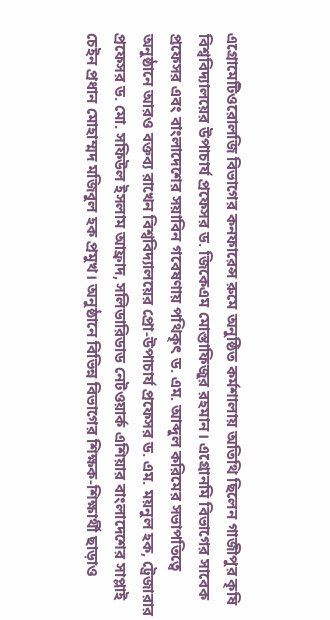এগ্রোমেটিওরোলজি বিভাগের কনফারেন্স রুমে অনুষ্ঠিত কর্মশালায় অতিথি ছিলেন গাজীপুর কৃষি বিশ্ববিদ্যালয়ের উপাচার্য প্রফেসর ড. জিকেএম মোস্তাফিজুর রহমান। এগ্রোনমি বিভাগের সাবেক প্রফেসর এবং বাংলাদেশের সয়াবিন গবেষণায় পথিকৃৎ ড. এম. আব্দুল করিমের সভাপতিত্বে অনুষ্ঠানে আরও বক্তব্য রাখেন বিশ্ববিদ্যালয়ের প্রো-উপাচার্য প্রফেসর ড. এম. ময়নুল হক, ট্রেজারার প্রফেসর ড. মো. সফিউল ইসলাম আফ্রাদ, সলিডারিডাড নেটওয়ার্ক এশিয়ার বাংলাদেশের সাপ্লাই চেইন প্রধান মোহাম্মদ মজিবুল হক প্রমুখ। অনুষ্ঠানে বিভিন্ন বিভাগের শিক্ষক-শিক্ষার্থী ছাড়াও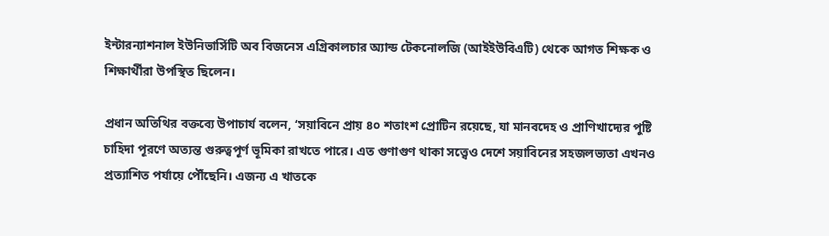ইন্টারন্যাশনাল ইউনিভার্সিটি অব বিজনেস এগ্রিকালচার অ্যান্ড টেকনোলজি (আইইউবিএটি) থেকে আগত শিক্ষক ও শিক্ষার্থীরা উপস্থিত ছিলেন।

প্রধান অতিথির বক্তব্যে উপাচার্য বলেন, ‘সয়াবিনে প্রায় ৪০ শতাংশ প্রোটিন রয়েছে, যা মানবদেহ ও প্রাণিখাদ্যের পুষ্টি চাহিদা পূরণে অত্যন্ত গুরুত্বপূর্ণ ভূমিকা রাখতে পারে। এত গুণাগুণ থাকা সত্ত্বেও দেশে সয়াবিনের সহজলভ্যতা এখনও প্রত্যাশিত পর্যায়ে পৌঁছেনি। এজন্য এ খাতকে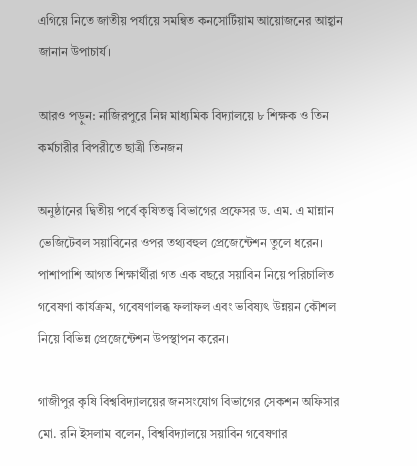এগিয়ে নিতে জাতীয় পর্যায়ে সমন্বিত কনসোর্টিয়াম আয়োজনের আহ্বান জানান উপাচার্য।

আরও পড়ুন: নাজিরপুরে নিম্ন মাধ্যমিক বিদ্যালয়ে ৮ শিক্ষক ও তিন কর্মচারীর বিপরীতে ছাত্রী তিনজন

অনুষ্ঠানের দ্বিতীয় পর্বে কৃষিতত্ত্ব বিভাগের প্রফেসর ড. এম. এ মান্নান ভেজিটেবল সয়াবিনের ওপর তথ্যবহুল প্রেজেন্টেশন তুলে ধরেন। পাশাপাশি আগত শিক্ষার্থীরা গত এক বছরে সয়াবিন নিয়ে পরিচালিত গবেষণা কার্যক্রম, গবেষণালব্ধ ফলাফল এবং ভবিষ্যৎ উন্নয়ন কৌশল নিয়ে বিভিন্ন প্রেজেন্টেশন উপস্থাপন করেন।

গাজীপুর কৃষি বিশ্ববিদ্যালয়ের জনসংযোগ বিভাগের সেকশন অফিসার মো. রনি ইসলাম বলেন, বিশ্ববিদ্যালয়ে সয়াবিন গবেষণার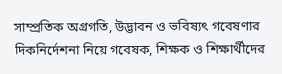সাম্প্রতিক অগ্রগতি, উদ্ভাবন ও ভবিষ্যৎ গবেষণার দিকনির্দেশনা নিয়ে গবেষক, শিক্ষক ও শিক্ষার্থীদের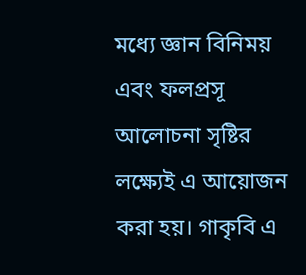মধ্যে জ্ঞান বিনিময় এবং ফলপ্রসূ আলোচনা সৃষ্টির লক্ষ্যেই এ আয়োজন করা হয়। গাকৃবি এ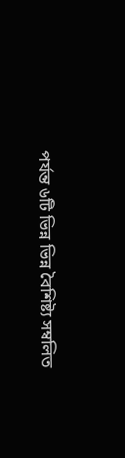পর্যন্ত ৬টি ভিন্ন ভিন্ন বৈশিষ্ট্য সম্বলিত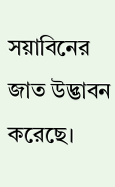সয়াবিনের জাত উদ্ভাবন করেছে।